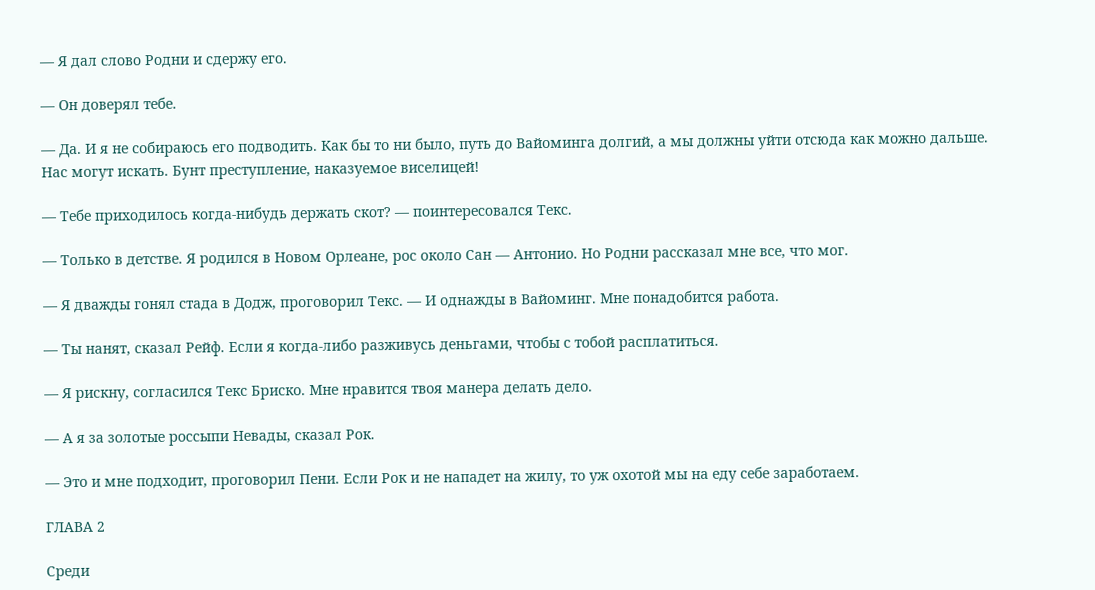— Я дал слово Родни и сдержу его.

— Он доверял тебе.

— Да. И я не собираюсь его подводить. Как бы то ни было, путь до Вайоминга долгий, а мы должны уйти отсюда как можно дальше. Нас могут искать. Бунт преступление, наказуемое виселицей!

— Тебе приходилось когда-нибудь держать скот? — поинтересовался Текс.

— Только в детстве. Я родился в Новом Орлеане, рос около Сан — Антонио. Но Родни рассказал мне все, что мог.

— Я дважды гонял стада в Додж, проговорил Текс. — И однажды в Вайоминг. Мне понадобится работа.

— Ты нанят, сказал Рейф. Если я когда-либо разживусь деньгами, чтобы с тобой расплатиться.

— Я рискну, согласился Текс Бриско. Мне нравится твоя манера делать дело.

— А я за золотые россыпи Невады, сказал Рок.

— Это и мне подходит, проговорил Пени. Если Рок и не нападет на жилу, то уж охотой мы на еду себе заработаем.

ГЛАВА 2

Среди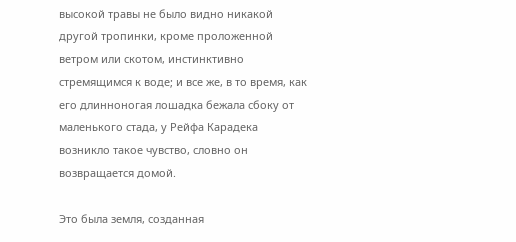высокой травы не было видно никакой другой тропинки, кроме проложенной ветром или скотом, инстинктивно стремящимся к воде; и все же, в то время, как его длинноногая лошадка бежала сбоку от маленького стада, у Рейфа Карадека возникло такое чувство, словно он возвращается домой.

Это была земля, созданная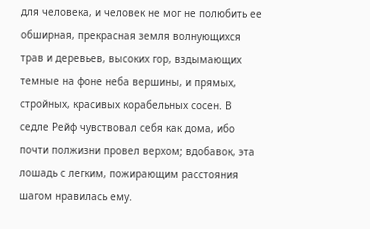для человека, и человек не мог не полюбить ее обширная, прекрасная земля волнующихся трав и деревьев, высоких гор, вздымающих темные на фоне неба вершины, и прямых, стройных, красивых корабельных сосен. В седле Рейф чувствовал себя как дома, ибо почти полжизни провел верхом; вдобавок, эта лошадь с легким, пожирающим расстояния шагом нравилась ему.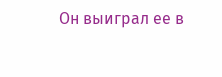Он выиграл ее в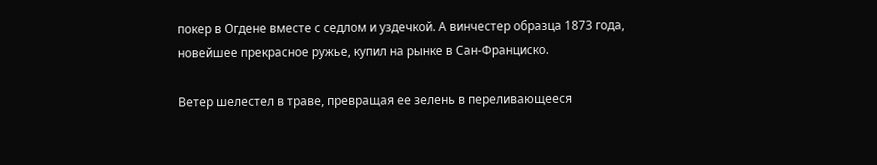покер в Огдене вместе с седлом и уздечкой. А винчестер образца 1873 года, новейшее прекрасное ружье, купил на рынке в Сан-Франциско.

Ветер шелестел в траве, превращая ее зелень в переливающееся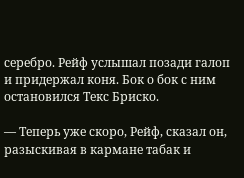серебро. Рейф услышал позади галоп и придержал коня. Бок о бок с ним остановился Текс Бриско.

— Теперь уже скоро, Рейф, сказал он, разыскивая в кармане табак и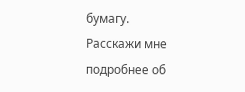бумагу. Расскажи мне подробнее об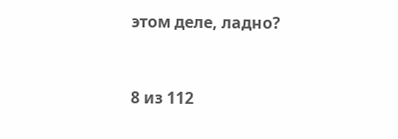этом деле, ладно?



8 из 112